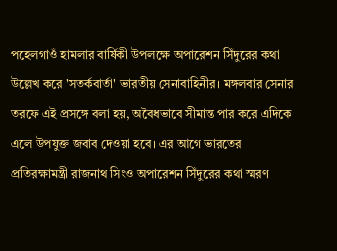পহেলগাওঁ হামলার বার্ষিকী উপলক্ষে অপারেশন সিঁদুরের কথা উল্লেখ করে 'সতর্কবার্তা' ভারতীয় সেনাবাহিনীর। মঙ্গলবার সেনার তরফে এই প্রসঙ্গে বলা হয়, অবৈধভাবে সীমান্ত পার করে এদিকে এলে উপযুক্ত জবাব দেওয়া হবে। এর আগে ভারতের প্রতিরক্ষামন্ত্রী রাজনাথ সিংও অপারেশন সিঁদুরের কথা স্মরণ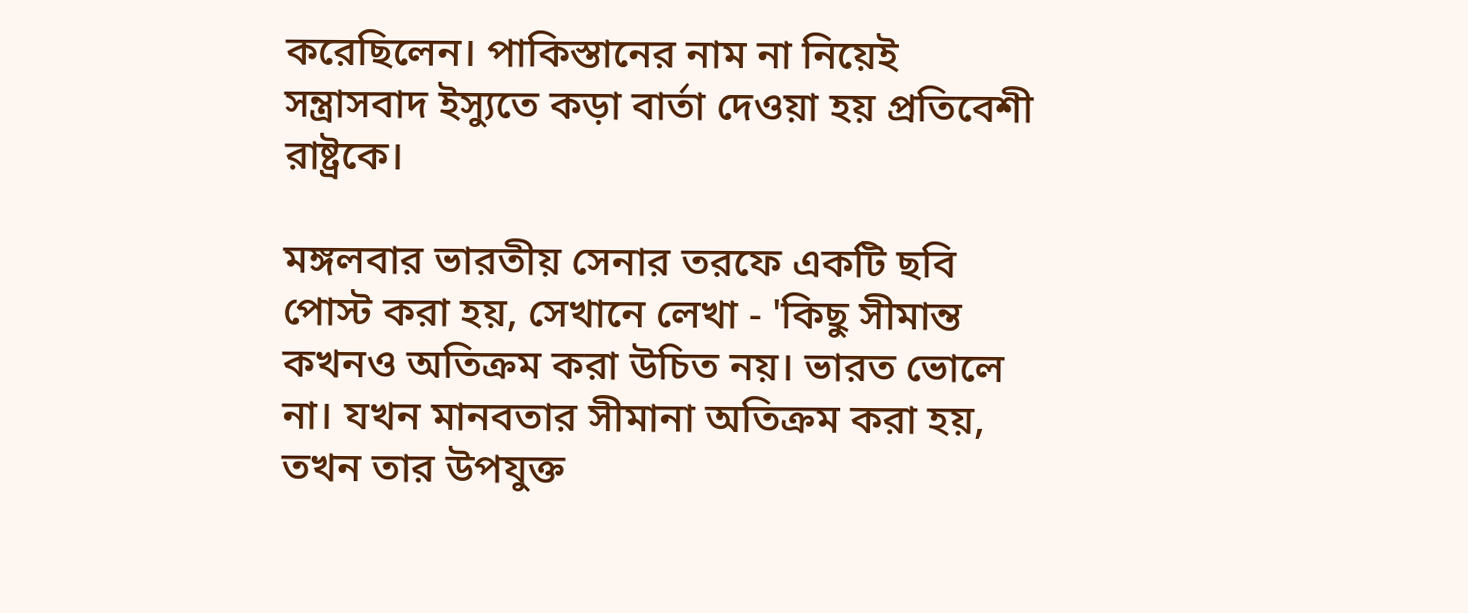করেছিলেন। পাকিস্তানের নাম না নিয়েই সন্ত্রাসবাদ ইস্যুতে কড়া বার্তা দেওয়া হয় প্রতিবেশী রাষ্ট্রকে।

মঙ্গলবার ভারতীয় সেনার তরফে একটি ছবি পোস্ট করা হয়, সেখানে লেখা - 'কিছু সীমান্ত কখনও অতিক্রম করা উচিত নয়। ভারত ভোলে না। যখন মানবতার সীমানা অতিক্রম করা হয়, তখন তার উপযুক্ত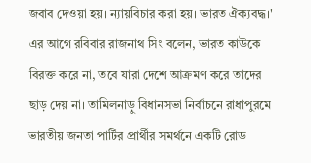জবাব দেওয়া হয়। ন্যায়বিচার করা হয়। ভারত ঐক্যবদ্ধ।' এর আগে রবিবার রাজনাথ সিং বলেন, ভারত কাউকে বিরক্ত করে না, তবে যারা দেশে আক্রমণ করে তাদের ছাড় দেয় না। তামিলনাড়ু বিধানসভা নির্বাচনে রাধাপুরমে ভারতীয় জনতা পার্টির প্রার্থীর সমর্থনে একটি রোড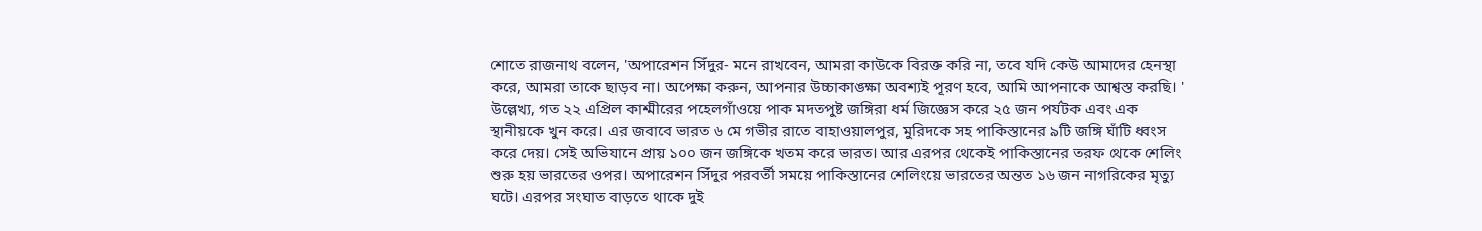শোতে রাজনাথ বলেন, 'অপারেশন সিঁদুর- মনে রাখবেন, আমরা কাউকে বিরক্ত করি না, তবে যদি কেউ আমাদের হেনস্থা করে, আমরা তাকে ছাড়ব না। অপেক্ষা করুন, আপনার উচ্চাকাঙ্ক্ষা অবশ্যই পূরণ হবে, আমি আপনাকে আশ্বস্ত করছি। '
উল্লেখ্য, গত ২২ এপ্রিল কাশ্মীরের পহেলগাঁওয়ে পাক মদতপুষ্ট জঙ্গিরা ধর্ম জিজ্ঞেস করে ২৫ জন পর্যটক এবং এক স্থানীয়কে খুন করে। এর জবাবে ভারত ৬ মে গভীর রাতে বাহাওয়ালপুর, মুরিদকে সহ পাকিস্তানের ৯টি জঙ্গি ঘাঁটি ধ্বংস করে দেয়। সেই অভিযানে প্রায় ১০০ জন জঙ্গিকে খতম করে ভারত। আর এরপর থেকেই পাকিস্তানের তরফ থেকে শেলিং শুরু হয় ভারতের ওপর। অপারেশন সিঁদুর পরবর্তী সময়ে পাকিস্তানের শেলিংয়ে ভারতের অন্তত ১৬ জন নাগরিকের মৃত্যু ঘটে। এরপর সংঘাত বাড়তে থাকে দুই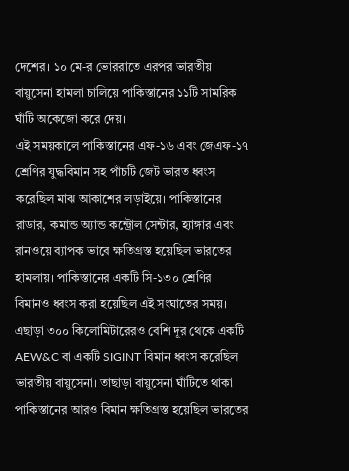দেশের। ১০ মে-র ভোররাতে এরপর ভারতীয় বায়ুসেনা হামলা চালিয়ে পাকিস্তানের ১১টি সামরিক ঘাঁটি অকেজো করে দেয়।
এই সময়কালে পাকিস্তানের এফ-১৬ এবং জেএফ-১৭ শ্রেণির যুদ্ধবিমান সহ পাঁচটি জেট ভারত ধ্বংস করেছিল মাঝ আকাশের লড়াইয়ে। পাকিস্তানের রাডার, কমান্ড অ্যান্ড কন্ট্রোল সেন্টার, হ্যাঙ্গার এবং রানওয়ে ব্যাপক ভাবে ক্ষতিগ্রস্ত হয়েছিল ভারতের হামলায়। পাকিস্তানের একটি সি-১৩০ শ্রেণির বিমানও ধ্বংস করা হয়েছিল এই সংঘাতের সময়। এছাড়া ৩০০ কিলোমিটারেরও বেশি দূর থেকে একটি AEW&C বা একটি SIGINT বিমান ধ্বংস করেছিল ভারতীয় বায়ুসেনা। তাছাড়া বায়ুসেনা ঘাঁটিতে থাকা পাকিস্তানের আরও বিমান ক্ষতিগ্রস্ত হয়েছিল ভারতের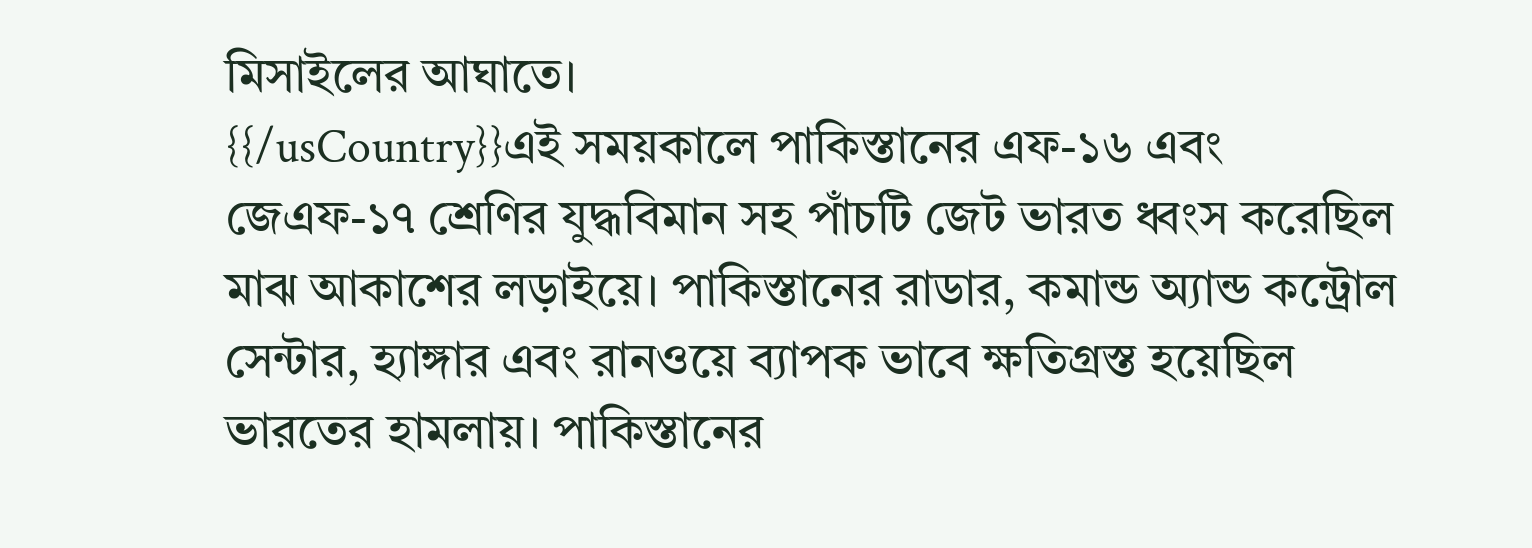মিসাইলের আঘাতে।
{{/usCountry}}এই সময়কালে পাকিস্তানের এফ-১৬ এবং জেএফ-১৭ শ্রেণির যুদ্ধবিমান সহ পাঁচটি জেট ভারত ধ্বংস করেছিল মাঝ আকাশের লড়াইয়ে। পাকিস্তানের রাডার, কমান্ড অ্যান্ড কন্ট্রোল সেন্টার, হ্যাঙ্গার এবং রানওয়ে ব্যাপক ভাবে ক্ষতিগ্রস্ত হয়েছিল ভারতের হামলায়। পাকিস্তানের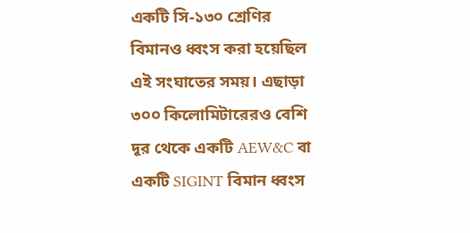একটি সি-১৩০ শ্রেণির বিমানও ধ্বংস করা হয়েছিল এই সংঘাতের সময়। এছাড়া ৩০০ কিলোমিটারেরও বেশি দূর থেকে একটি AEW&C বা একটি SIGINT বিমান ধ্বংস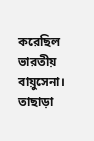করেছিল ভারতীয় বায়ুসেনা। তাছাড়া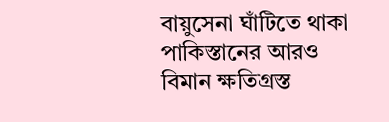বায়ুসেনা ঘাঁটিতে থাকা পাকিস্তানের আরও বিমান ক্ষতিগ্রস্ত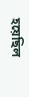হয়েছিল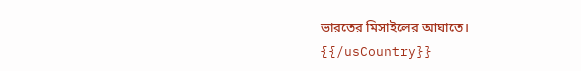ভারতের মিসাইলের আঘাতে।
{{/usCountry}}